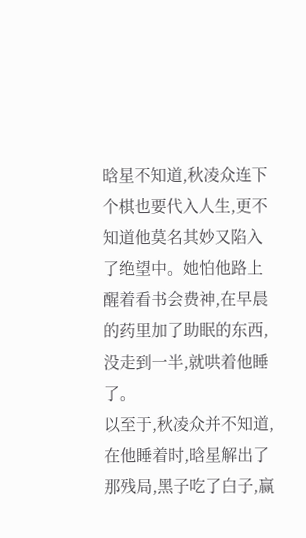晗星不知道,秋凌众连下个棋也要代入人生,更不知道他莫名其妙又陷入了绝望中。她怕他路上醒着看书会费神,在早晨的药里加了助眠的东西,没走到一半,就哄着他睡了。
以至于,秋凌众并不知道,在他睡着时,晗星解出了那残局,黑子吃了白子,赢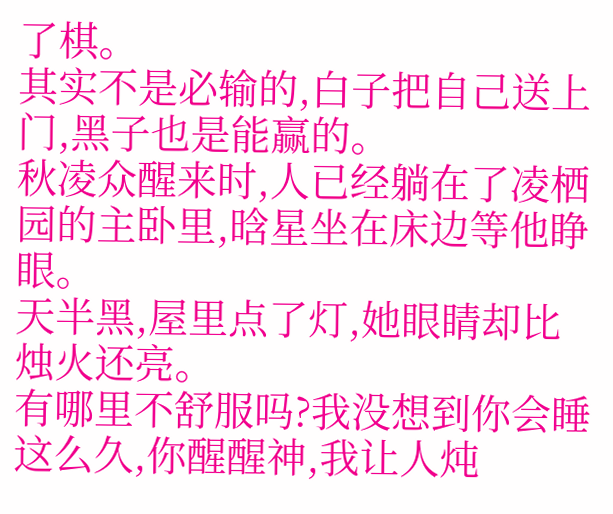了棋。
其实不是必输的,白子把自己送上门,黑子也是能赢的。
秋凌众醒来时,人已经躺在了凌栖园的主卧里,晗星坐在床边等他睁眼。
天半黑,屋里点了灯,她眼睛却比烛火还亮。
有哪里不舒服吗?我没想到你会睡这么久,你醒醒神,我让人炖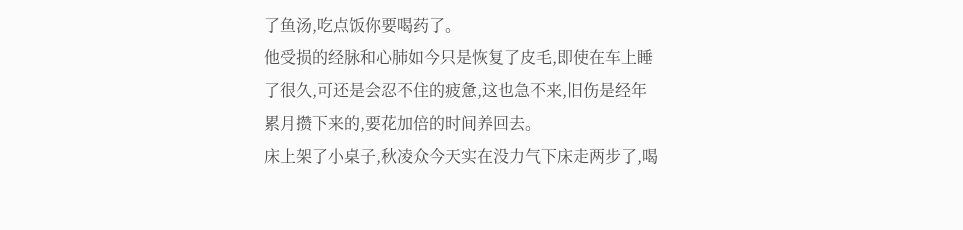了鱼汤,吃点饭你要喝药了。
他受损的经脉和心肺如今只是恢复了皮毛,即使在车上睡了很久,可还是会忍不住的疲惫,这也急不来,旧伤是经年累月攒下来的,要花加倍的时间养回去。
床上架了小桌子,秋凌众今天实在没力气下床走两步了,喝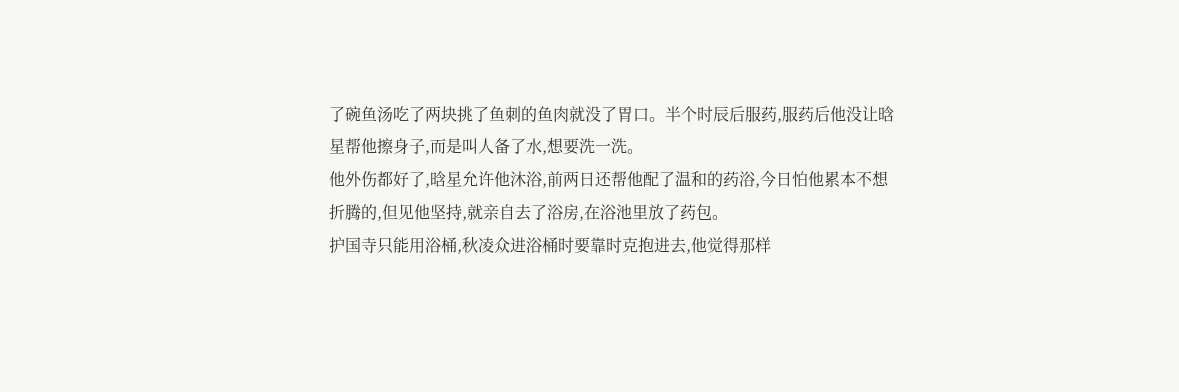了碗鱼汤吃了两块挑了鱼刺的鱼肉就没了胃口。半个时辰后服药,服药后他没让晗星帮他擦身子,而是叫人备了水,想要洗一洗。
他外伤都好了,晗星允许他沐浴,前两日还帮他配了温和的药浴,今日怕他累本不想折腾的,但见他坚持,就亲自去了浴房,在浴池里放了药包。
护国寺只能用浴桶,秋凌众进浴桶时要靠时克抱进去,他觉得那样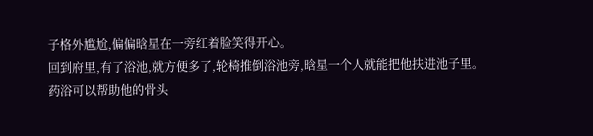子格外尴尬,偏偏晗星在一旁红着脸笑得开心。
回到府里,有了浴池,就方便多了,轮椅推倒浴池旁,晗星一个人就能把他扶进池子里。
药浴可以帮助他的骨头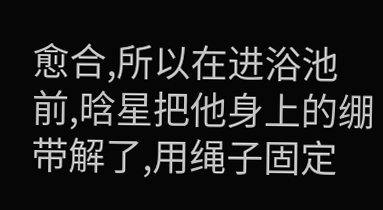愈合,所以在进浴池前,晗星把他身上的绷带解了,用绳子固定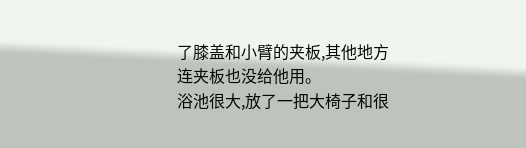了膝盖和小臂的夹板,其他地方连夹板也没给他用。
浴池很大,放了一把大椅子和很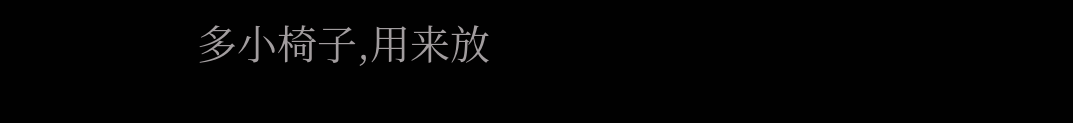多小椅子,用来放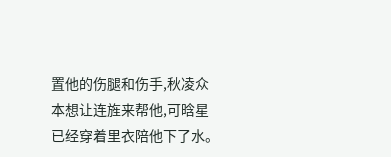置他的伤腿和伤手,秋凌众本想让连旌来帮他,可晗星已经穿着里衣陪他下了水。